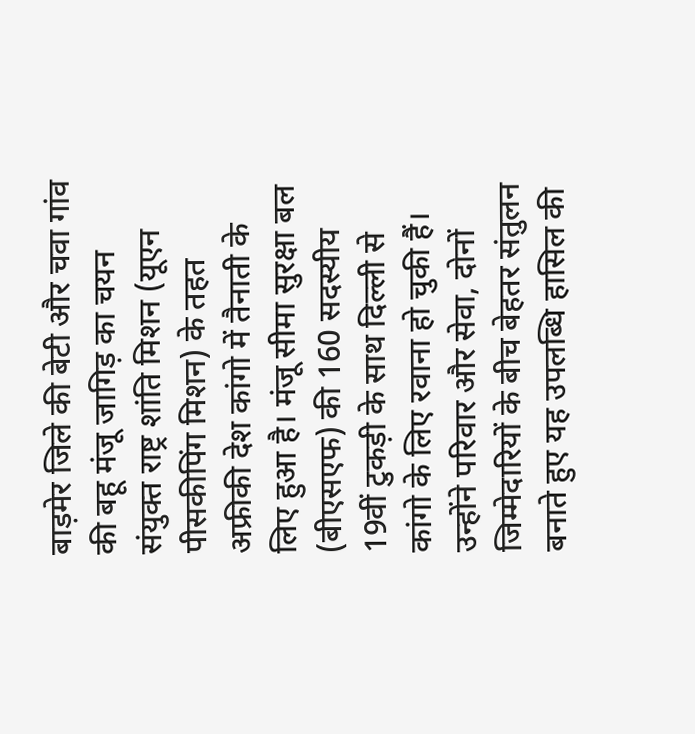बाड़मेर जिले की बेटी और चवा गांव की बहू मंजू जागिड़ का चयन संयुक्त राष्ट्र शांति मिशन (यूएन पीसकीपिंग मिशन) के तहत अफ्रीकी देश कांगो में तैनाती के लिए हुआ है। मंजू सीमा सुरक्षा बल (बीएसएफ) की 160 सदस्यीय 19वीं टुकड़ी के साथ दिल्ली से कांगो के लिए रवाना हो चुकी हैं। उन्होंने परिवार और सेवा, दोनों जिम्मेदारियों के बीच बेहतर संतुलन बनाते हुए यह उपलब्धि हासिल की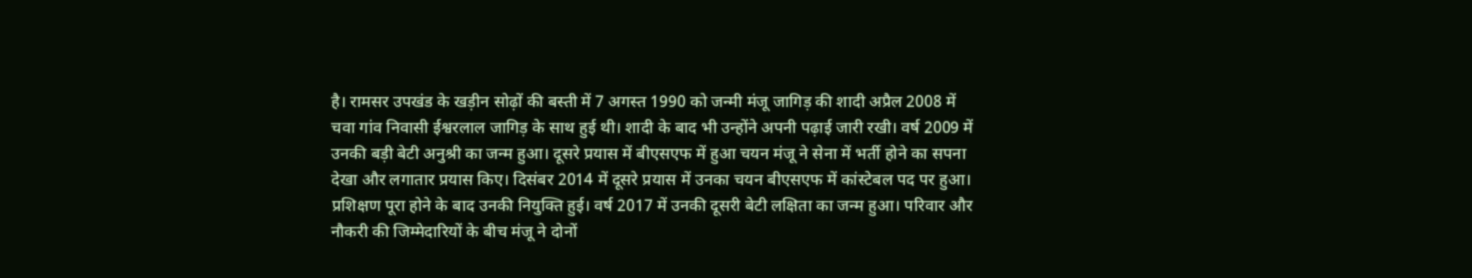है। रामसर उपखंड के खड़ीन सोढ़ों की बस्ती में 7 अगस्त 1990 को जन्मी मंजू जागिड़ की शादी अप्रैल 2008 में चवा गांव निवासी ईश्वरलाल जागिड़ के साथ हुई थी। शादी के बाद भी उन्होंने अपनी पढ़ाई जारी रखी। वर्ष 2009 में उनकी बड़ी बेटी अनुश्री का जन्म हुआ। दूसरे प्रयास में बीएसएफ में हुआ चयन मंजू ने सेना में भर्ती होने का सपना देखा और लगातार प्रयास किए। दिसंबर 2014 में दूसरे प्रयास में उनका चयन बीएसएफ में कांस्टेबल पद पर हुआ। प्रशिक्षण पूरा होने के बाद उनकी नियुक्ति हुई। वर्ष 2017 में उनकी दूसरी बेटी लक्षिता का जन्म हुआ। परिवार और नौकरी की जिम्मेदारियों के बीच मंजू ने दोनों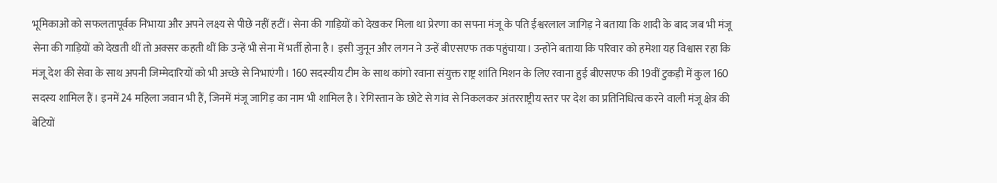भूमिकाओं को सफलतापूर्वक निभाया और अपने लक्ष्य से पीछे नहीं हटीं। सेना की गाड़ियों को देखकर मिला था प्रेरणा का सपना मंजू के पति ईश्वरलाल जागिड़ ने बताया कि शादी के बाद जब भी मंजू सेना की गाड़ियों को देखती थीं तो अक्सर कहती थीं कि उन्हें भी सेना में भर्ती होना है। इसी जुनून और लगन ने उन्हें बीएसएफ तक पहुंचाया। उन्होंने बताया कि परिवार को हमेशा यह विश्वास रहा कि मंजू देश की सेवा के साथ अपनी जिम्मेदारियों को भी अच्छे से निभाएंगी। 160 सदस्यीय टीम के साथ कांगो रवाना संयुक्त राष्ट्र शांति मिशन के लिए रवाना हुई बीएसएफ की 19वीं टुकड़ी में कुल 160 सदस्य शामिल हैं। इनमें 24 महिला जवान भी हैं, जिनमें मंजू जागिड़ का नाम भी शामिल है। रेगिस्तान के छोटे से गांव से निकलकर अंतरराष्ट्रीय स्तर पर देश का प्रतिनिधित्व करने वाली मंजू क्षेत्र की बेटियों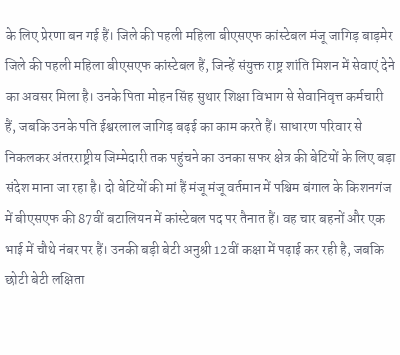के लिए प्रेरणा बन गई हैं। जिले की पहली महिला बीएसएफ कांस्टेबल मंजू जागिड़ बाड़मेर जिले की पहली महिला बीएसएफ कांस्टेबल हैं, जिन्हें संयुक्त राष्ट्र शांति मिशन में सेवाएं देने का अवसर मिला है। उनके पिता मोहन सिंह सुथार शिक्षा विभाग से सेवानिवृत्त कर्मचारी हैं, जबकि उनके पति ईश्वरलाल जागिड़ बढ़ई का काम करते हैं। साधारण परिवार से निकलकर अंतरराष्ट्रीय जिम्मेदारी तक पहुंचने का उनका सफर क्षेत्र की बेटियों के लिए बड़ा संदेश माना जा रहा है। दो बेटियों की मां हैं मंजू मंजू वर्तमान में पश्चिम बंगाल के किशनगंज में बीएसएफ की 87वीं बटालियन में कांस्टेबल पद पर तैनात हैं। वह चार बहनों और एक भाई में चौथे नंबर पर हैं। उनकी बड़ी बेटी अनुश्री 12वीं कक्षा में पढ़ाई कर रही है, जबकि छोटी बेटी लक्षिता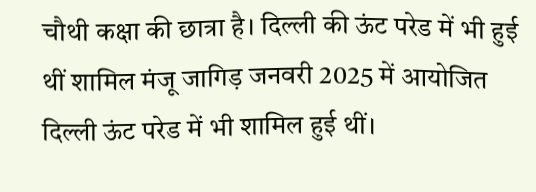चौथी कक्षा की छात्रा है। दिल्ली की ऊंट परेड में भी हुई थीं शामिल मंजू जागिड़ जनवरी 2025 में आयोजित दिल्ली ऊंट परेड में भी शामिल हुई थीं।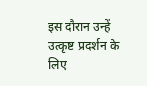इस दौरान उन्हें उत्कृष्ट प्रदर्शन के लिए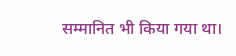सम्मानित भी किया गया था।